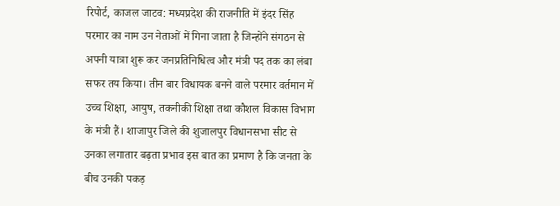रिपोर्ट, काजल जाटव: मध्यप्रदेश की राजनीति में इंदर सिंह परमार का नाम उन नेताओं में गिना जाता है जिन्होंने संगठन से अपनी यात्रा शुरू कर जनप्रतिनिधित्व और मंत्री पद तक का लंबा सफर तय किया। तीन बार विधायक बनने वाले परमार वर्तमान में उच्च शिक्षा, आयुष, तकनीकी शिक्षा तथा कौशल विकास विभाग के मंत्री हैं। शाजापुर जिले की शुजालपुर विधानसभा सीट से उनका लगातार बढ़ता प्रभाव इस बात का प्रमाण है कि जनता के बीच उनकी पकड़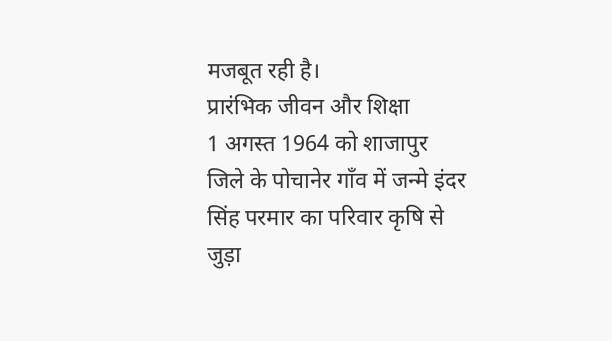मजबूत रही है।
प्रारंभिक जीवन और शिक्षा
1 अगस्त 1964 को शाजापुर जिले के पोचानेर गाँव में जन्मे इंदर सिंह परमार का परिवार कृषि से जुड़ा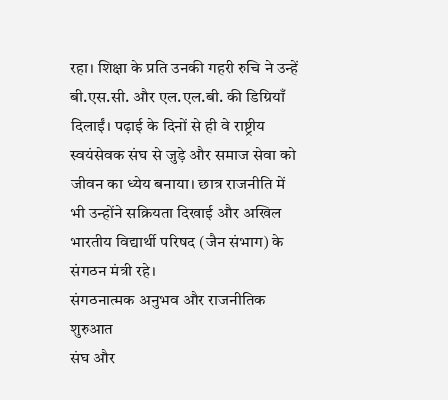रहा। शिक्षा के प्रति उनकी गहरी रुचि ने उन्हें बी.एस.सी. और एल.एल.बी. की डिग्रियाँ दिलाईं। पढ़ाई के दिनों से ही वे राष्ट्रीय स्वयंसेवक संघ से जुड़े और समाज सेवा को जीवन का ध्येय बनाया। छात्र राजनीति में भी उन्होंने सक्रियता दिखाई और अखिल भारतीय विद्यार्थी परिषद (जैन संभाग) के संगठन मंत्री रहे।
संगठनात्मक अनुभव और राजनीतिक शुरुआत
संघ और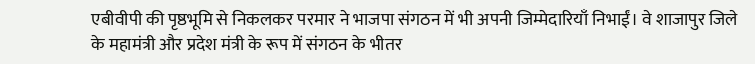एबीवीपी की पृष्ठभूमि से निकलकर परमार ने भाजपा संगठन में भी अपनी जिम्मेदारियाँ निभाईं। वे शाजापुर जिले के महामंत्री और प्रदेश मंत्री के रूप में संगठन के भीतर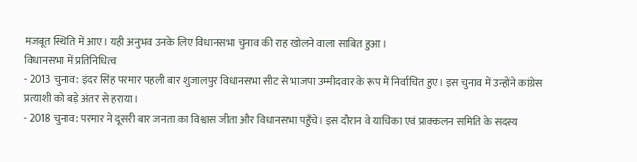मजबूत स्थिति में आए। यही अनुभव उनके लिए विधानसभा चुनाव की राह खोलने वाला साबित हुआ।
विधानसभा में प्रतिनिधित्व
- 2013 चुनाव: इंदर सिंह परमार पहली बार शुजालपुर विधानसभा सीट से भाजपा उम्मीदवार के रूप में निर्वाचित हुए। इस चुनाव में उन्होंने कांग्रेस प्रत्याशी को बड़े अंतर से हराया।
- 2018 चुनाव: परमार ने दूसरी बार जनता का विश्वास जीता और विधानसभा पहुँचे। इस दौरान वे याचिका एवं प्राक्कलन समिति के सदस्य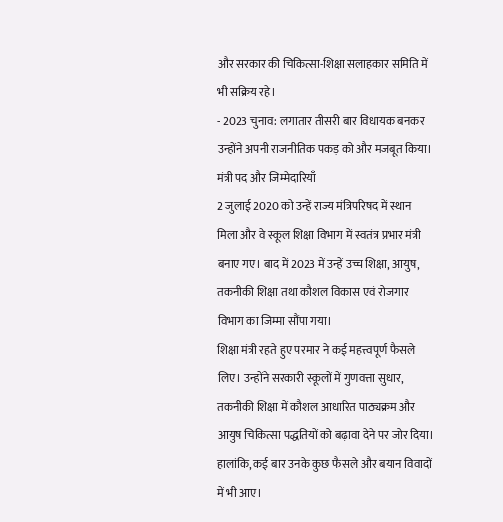और सरकार की चिकित्सा-शिक्षा सलाहकार समिति में भी सक्रिय रहे।
- 2023 चुनाव: लगातार तीसरी बार विधायक बनकर उन्होंने अपनी राजनीतिक पकड़ को और मजबूत किया।
मंत्री पद और जिम्मेदारियाँ
2 जुलाई 2020 को उन्हें राज्य मंत्रिपरिषद में स्थान मिला और वे स्कूल शिक्षा विभाग में स्वतंत्र प्रभार मंत्री बनाए गए। बाद में 2023 में उन्हें उच्च शिक्षा, आयुष, तकनीकी शिक्षा तथा कौशल विकास एवं रोजगार विभाग का जिम्मा सौंपा गया।
शिक्षा मंत्री रहते हुए परमार ने कई महत्त्वपूर्ण फैसले लिए। उन्होंने सरकारी स्कूलों में गुणवत्ता सुधार, तकनीकी शिक्षा में कौशल आधारित पाठ्यक्रम और आयुष चिकित्सा पद्धतियों को बढ़ावा देने पर जोर दिया। हालांकि, कई बार उनके कुछ फैसले और बयान विवादों में भी आए।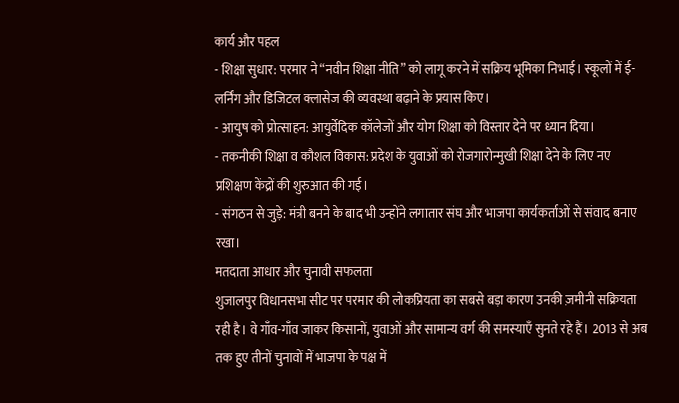कार्य और पहल
- शिक्षा सुधार: परमार ने “नवीन शिक्षा नीति” को लागू करने में सक्रिय भूमिका निभाई। स्कूलों में ई-लर्निंग और डिजिटल क्लासेज की व्यवस्था बढ़ाने के प्रयास किए।
- आयुष को प्रोत्साहन: आयुर्वेदिक कॉलेजों और योग शिक्षा को विस्तार देने पर ध्यान दिया।
- तकनीकी शिक्षा व कौशल विकास: प्रदेश के युवाओं को रोजगारोन्मुखी शिक्षा देने के लिए नए प्रशिक्षण केंद्रों की शुरुआत की गई।
- संगठन से जुड़े: मंत्री बनने के बाद भी उन्होंने लगातार संघ और भाजपा कार्यकर्ताओं से संवाद बनाए रखा।
मतदाता आधार और चुनावी सफलता
शुजालपुर विधानसभा सीट पर परमार की लोकप्रियता का सबसे बड़ा कारण उनकी ज़मीनी सक्रियता रही है। वे गाँव-गाँव जाकर किसानों, युवाओं और सामान्य वर्ग की समस्याएँ सुनते रहे हैं। 2013 से अब तक हुए तीनों चुनावों में भाजपा के पक्ष में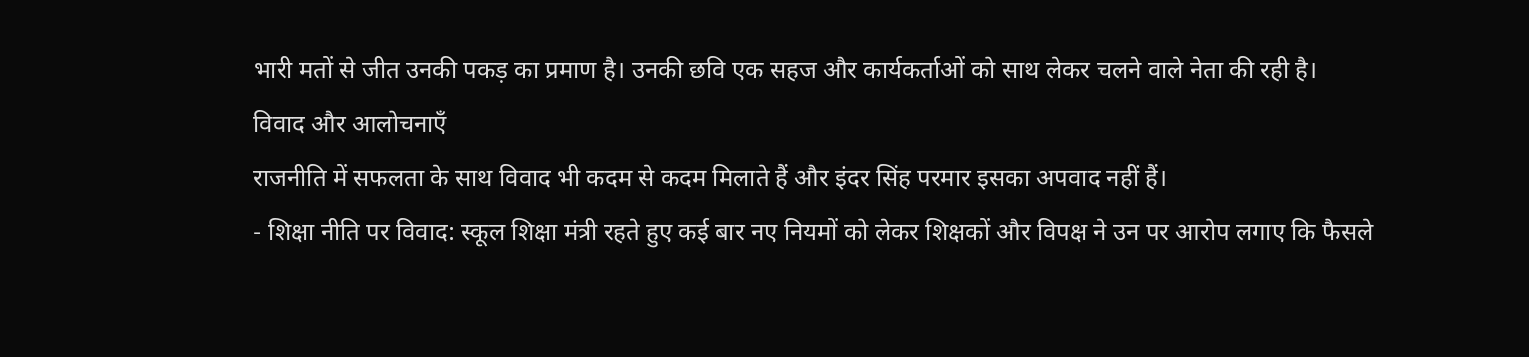भारी मतों से जीत उनकी पकड़ का प्रमाण है। उनकी छवि एक सहज और कार्यकर्ताओं को साथ लेकर चलने वाले नेता की रही है।
विवाद और आलोचनाएँ
राजनीति में सफलता के साथ विवाद भी कदम से कदम मिलाते हैं और इंदर सिंह परमार इसका अपवाद नहीं हैं।
- शिक्षा नीति पर विवाद: स्कूल शिक्षा मंत्री रहते हुए कई बार नए नियमों को लेकर शिक्षकों और विपक्ष ने उन पर आरोप लगाए कि फैसले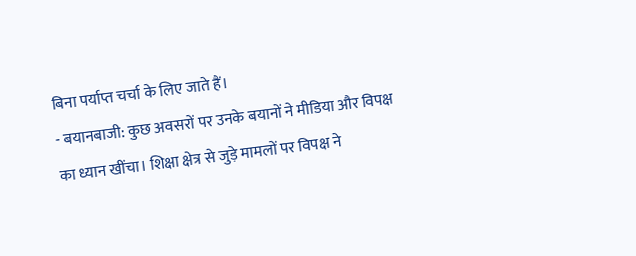बिना पर्याप्त चर्चा के लिए जाते हैं।
- बयानबाजी: कुछ अवसरों पर उनके बयानों ने मीडिया और विपक्ष का ध्यान खींचा। शिक्षा क्षेत्र से जुड़े मामलों पर विपक्ष ने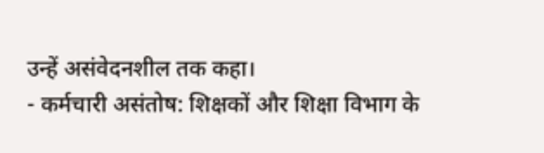उन्हें असंवेदनशील तक कहा।
- कर्मचारी असंतोष: शिक्षकों और शिक्षा विभाग के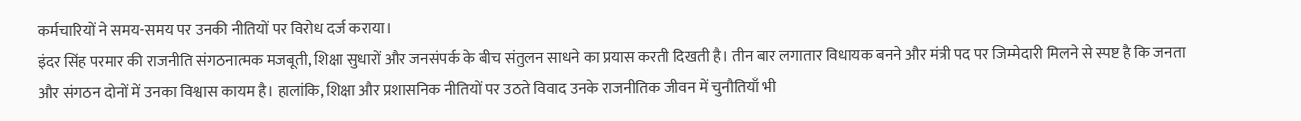कर्मचारियों ने समय-समय पर उनकी नीतियों पर विरोध दर्ज कराया।
इंदर सिंह परमार की राजनीति संगठनात्मक मजबूती, शिक्षा सुधारों और जनसंपर्क के बीच संतुलन साधने का प्रयास करती दिखती है। तीन बार लगातार विधायक बनने और मंत्री पद पर जिम्मेदारी मिलने से स्पष्ट है कि जनता और संगठन दोनों में उनका विश्वास कायम है। हालांकि, शिक्षा और प्रशासनिक नीतियों पर उठते विवाद उनके राजनीतिक जीवन में चुनौतियाँ भी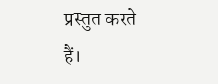प्रस्तुत करते हैं।